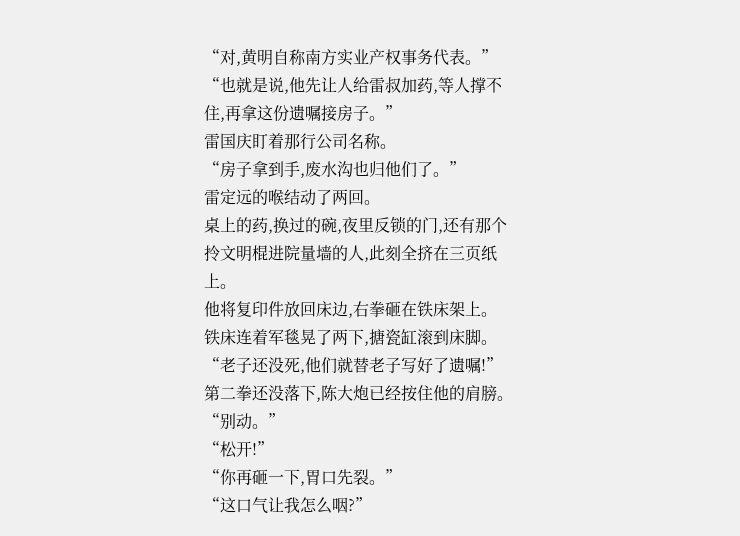“对,黄明自称南方实业产权事务代表。”
“也就是说,他先让人给雷叔加药,等人撑不住,再拿这份遗嘱接房子。”
雷国庆盯着那行公司名称。
“房子拿到手,废水沟也归他们了。”
雷定远的喉结动了两回。
桌上的药,换过的碗,夜里反锁的门,还有那个拎文明棍进院量墙的人,此刻全挤在三页纸上。
他将复印件放回床边,右拳砸在铁床架上。
铁床连着军毯晃了两下,搪瓷缸滚到床脚。
“老子还没死,他们就替老子写好了遗嘱!”
第二拳还没落下,陈大炮已经按住他的肩膀。
“别动。”
“松开!”
“你再砸一下,胃口先裂。”
“这口气让我怎么咽?”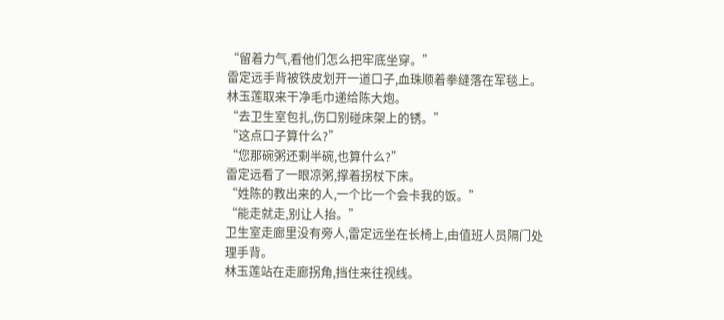“留着力气,看他们怎么把牢底坐穿。”
雷定远手背被铁皮划开一道口子,血珠顺着拳缝落在军毯上。
林玉莲取来干净毛巾递给陈大炮。
“去卫生室包扎,伤口别碰床架上的锈。”
“这点口子算什么?”
“您那碗粥还剩半碗,也算什么?”
雷定远看了一眼凉粥,撑着拐杖下床。
“姓陈的教出来的人,一个比一个会卡我的饭。”
“能走就走,别让人抬。”
卫生室走廊里没有旁人,雷定远坐在长椅上,由值班人员隔门处理手背。
林玉莲站在走廊拐角,挡住来往视线。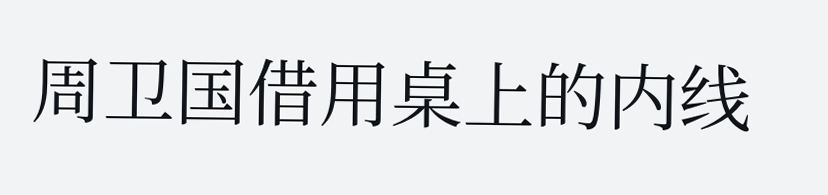周卫国借用桌上的内线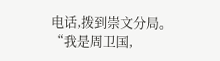电话,拨到崇文分局。
“我是周卫国,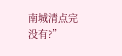南城清点完没有?”